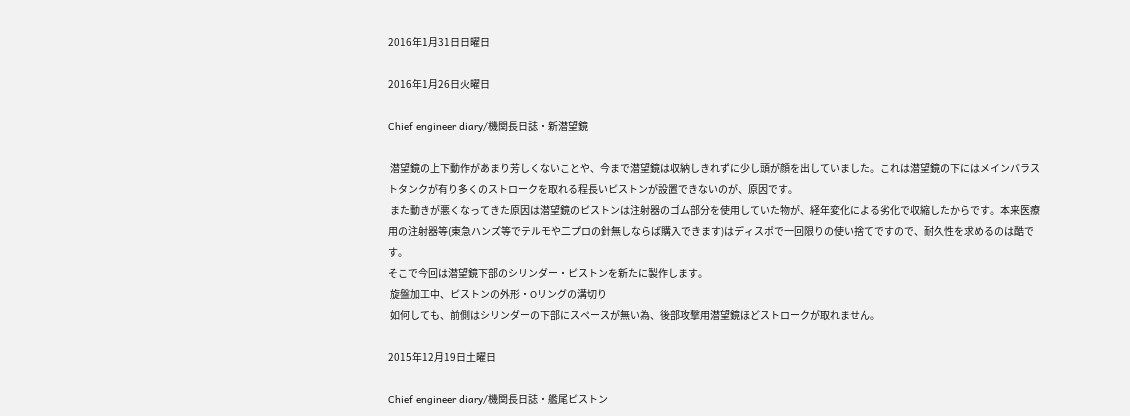2016年1月31日日曜日

2016年1月26日火曜日

Chief engineer diary/機関長日誌・新潜望鏡

 潜望鏡の上下動作があまり芳しくないことや、今まで潜望鏡は収納しきれずに少し頭が顔を出していました。これは潜望鏡の下にはメインバラストタンクが有り多くのストロークを取れる程長いピストンが設置できないのが、原因です。
 また動きが悪くなってきた原因は潜望鏡のピストンは注射器のゴム部分を使用していた物が、経年変化による劣化で収縮したからです。本来医療用の注射器等(東急ハンズ等でテルモや二プロの針無しならば購入できます)はディスポで一回限りの使い捨てですので、耐久性を求めるのは酷です。
そこで今回は潜望鏡下部のシリンダー・ピストンを新たに製作します。
 旋盤加工中、ピストンの外形・Oリングの溝切り
 如何しても、前側はシリンダーの下部にスペースが無い為、後部攻撃用潜望鏡ほどストロークが取れません。

2015年12月19日土曜日

Chief engineer diary/機関長日誌・艦尾ピストン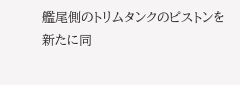艦尾側のトリムタンクのピストンを新たに同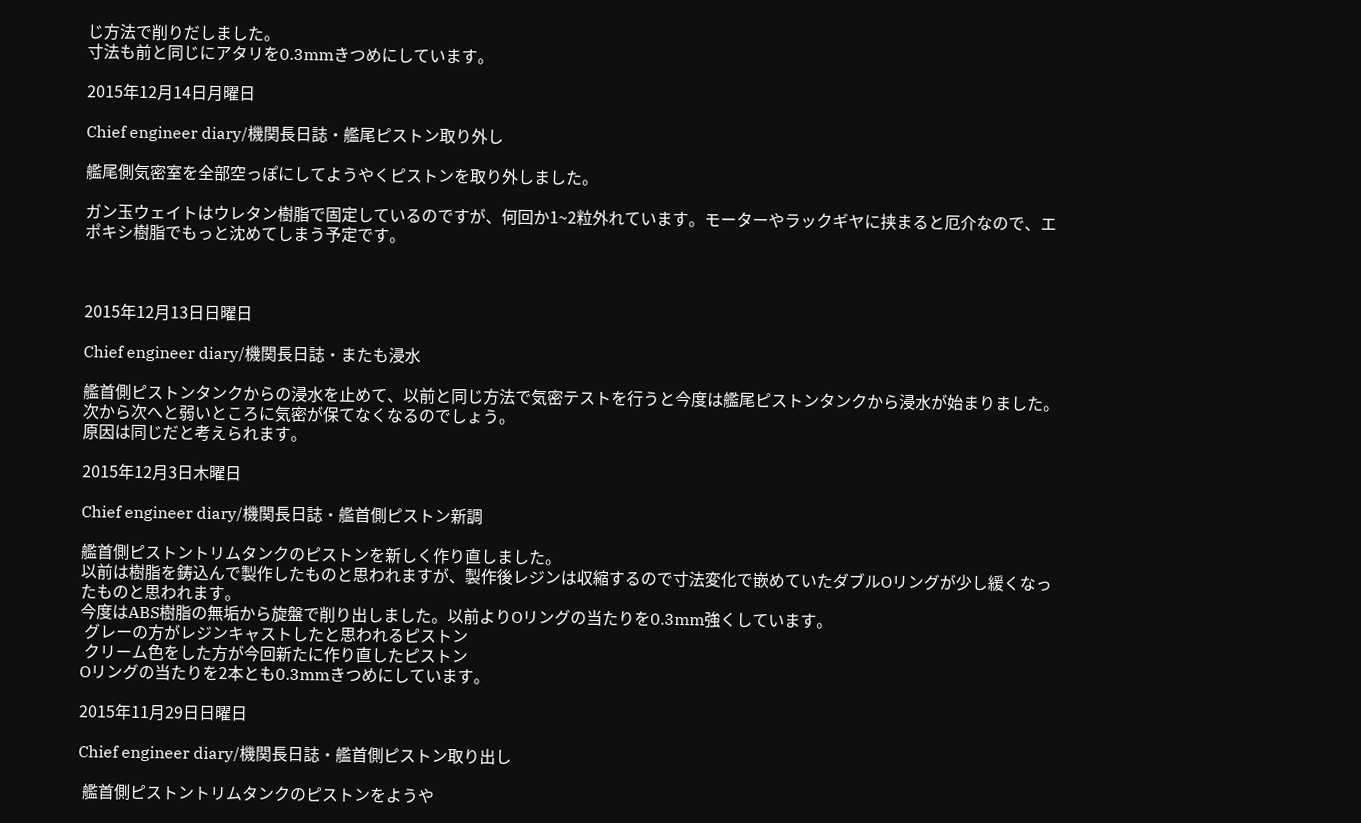じ方法で削りだしました。
寸法も前と同じにアタリを0.3mmきつめにしています。

2015年12月14日月曜日

Chief engineer diary/機関長日誌・艦尾ピストン取り外し

艦尾側気密室を全部空っぽにしてようやくピストンを取り外しました。

ガン玉ウェイトはウレタン樹脂で固定しているのですが、何回か1~2粒外れています。モーターやラックギヤに挟まると厄介なので、エポキシ樹脂でもっと沈めてしまう予定です。



2015年12月13日日曜日

Chief engineer diary/機関長日誌・またも浸水

艦首側ピストンタンクからの浸水を止めて、以前と同じ方法で気密テストを行うと今度は艦尾ピストンタンクから浸水が始まりました。次から次へと弱いところに気密が保てなくなるのでしょう。
原因は同じだと考えられます。

2015年12月3日木曜日

Chief engineer diary/機関長日誌・艦首側ピストン新調

艦首側ピストントリムタンクのピストンを新しく作り直しました。
以前は樹脂を鋳込んで製作したものと思われますが、製作後レジンは収縮するので寸法変化で嵌めていたダブルOリングが少し緩くなったものと思われます。
今度はABS樹脂の無垢から旋盤で削り出しました。以前よりOリングの当たりを0.3mm強くしています。
 グレーの方がレジンキャストしたと思われるピストン
 クリーム色をした方が今回新たに作り直したピストン
Oリングの当たりを2本とも0.3mmきつめにしています。

2015年11月29日日曜日

Chief engineer diary/機関長日誌・艦首側ピストン取り出し

 艦首側ピストントリムタンクのピストンをようや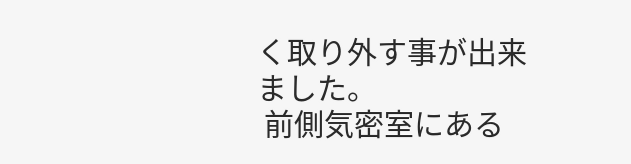く取り外す事が出来ました。
 前側気密室にある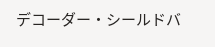デコーダー・シールドバ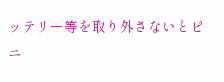ッテリー等を取り外さないとピニ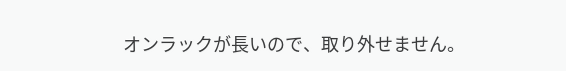オンラックが長いので、取り外せません。